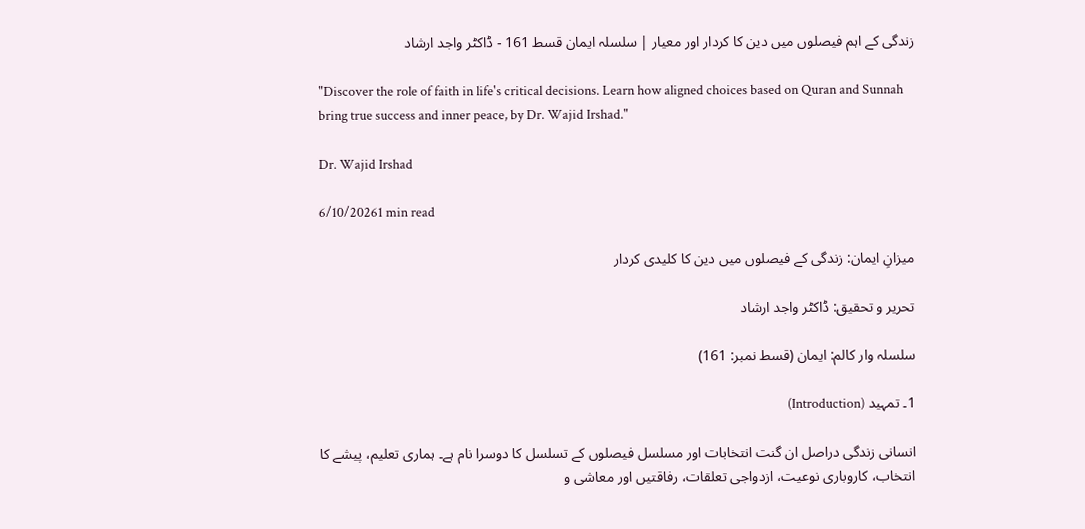زندگی کے اہم فیصلوں میں دین کا کردار اور معیار | سلسلہ ایمان قسط 161 - ڈاکٹر واجد ارشاد

"Discover the role of faith in life's critical decisions. Learn how aligned choices based on Quran and Sunnah bring true success and inner peace, by Dr. Wajid Irshad."

Dr. Wajid Irshad

6/10/20261 min read

میزانِ ایمان: زندگی کے فیصلوں میں دین کا کلیدی کردار

تحریر و تحقیق: ڈاکٹر واجد ارشاد

سلسلہ وار کالم: ایمان (قسط نمبر: 161)

1۔ تمہید (Introduction)

انسانی زندگی دراصل ان گنت انتخابات اور مسلسل فیصلوں کے تسلسل کا دوسرا نام ہے۔ ہماری تعلیم، پیشے کا انتخاب، کاروباری نوعیت، ازدواجی تعلقات، رفاقتیں اور معاشی و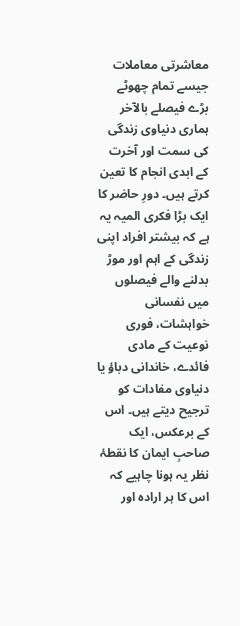معاشرتی معاملات جیسے تمام چھوٹے بڑے فیصلے بالآخر ہماری دنیاوی زندگی کی سمت اور آخرت کے ابدی انجام کا تعین کرتے ہیں۔ دورِ حاضر کا ایک بڑا فکری المیہ یہ ہے کہ بیشتر افراد اپنی زندگی کے اہم اور موڑ بدلنے والے فیصلوں میں نفسانی خواہشات، فوری نوعیت کے مادی فائدے، خاندانی دباؤ یا دنیاوی مفادات کو ترجیح دیتے ہیں۔ اس کے برعکس، ایک صاحبِ ایمان کا نقطۂ نظر یہ ہونا چاہیے کہ اس کا ہر ارادہ اور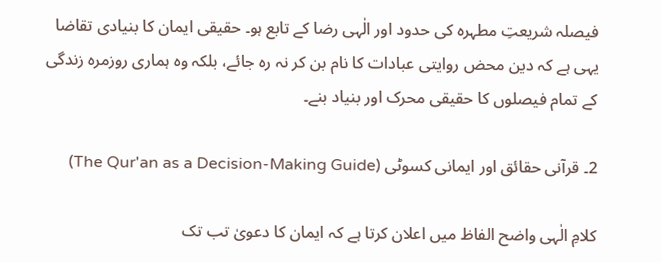فیصلہ شریعتِ مطہرہ کی حدود اور الٰہی رضا کے تابع ہو۔ حقیقی ایمان کا بنیادی تقاضا یہی ہے کہ دین محض روایتی عبادات کا نام بن کر نہ رہ جائے، بلکہ وہ ہماری روزمرہ زندگی کے تمام فیصلوں کا حقیقی محرک اور بنیاد بنے۔

2۔ قرآنی حقائق اور ایمانی کسوٹی (The Qur'an as a Decision-Making Guide)

کلامِ الٰہی واضح الفاظ میں اعلان کرتا ہے کہ ایمان کا دعویٰ تب تک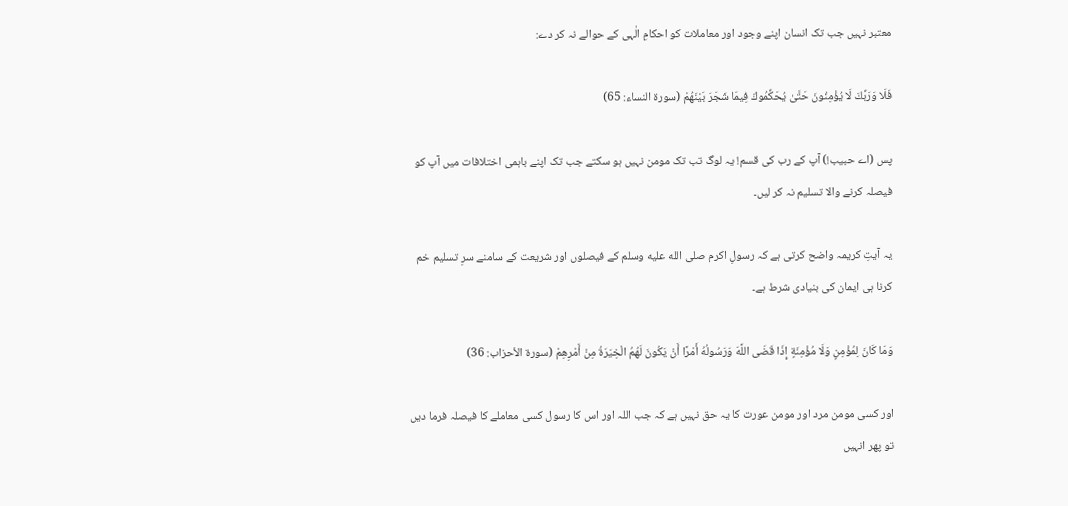معتبر نہیں جب تک انسان اپنے وجود اور معاملات کو احکامِ الٰہی کے حوالے نہ کر دے:

فَلَا وَرَبِّكَ لَا يُؤْمِنُونَ حَتَّىٰ يُحَكِّمُوكَ فِيمَا شَجَرَ بَيْنَهُمْ (سورۃ النساء: 65)

پس (اے حبیب!) آپ کے رب کی قسم! یہ لوگ تب تک مومن نہیں ہو سکتے جب تک اپنے باہمی اختلافات میں آپ کو فیصلہ کرنے والا تسلیم نہ کر لیں۔

یہ آیتِ کریمہ واضح کرتی ہے کہ رسولِ اکرم صلى الله عليه وسلم کے فیصلوں اور شریعت کے سامنے سرِ تسلیم خم کرنا ہی ایمان کی بنیادی شرط ہے۔

وَمَا كَانَ لِمُؤْمِنٍ وَلَا مُؤْمِنَةٍ إِذَا قَضَى اللَّهَ وَرَسُولُهُ أَمْرًا أَنْ يَكُونَ لَهُمُ الْخِيَرَةُ مِنْ أَمْرِهِمْ (سورۃ الأحزاب: 36)

اور کسی مومن مرد اور مومن عورت کا یہ حق نہیں ہے کہ جب اللہ اور اس کا رسول کسی معاملے کا فیصلہ فرما دیں تو پھر انہیں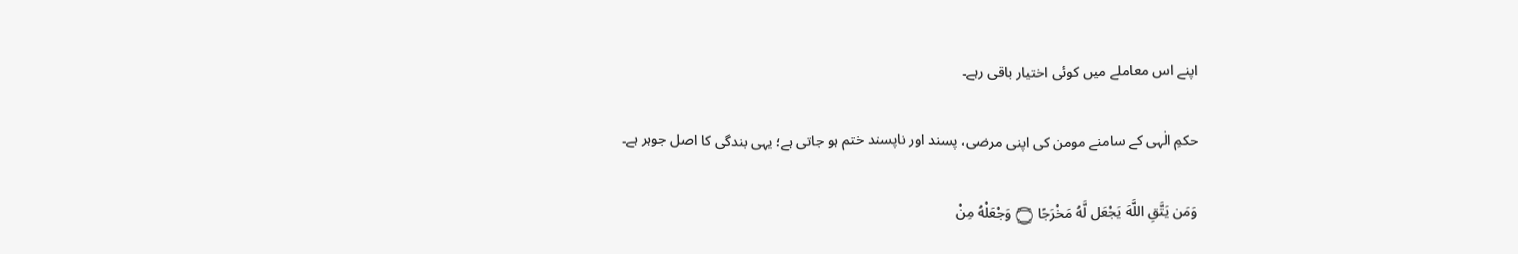اپنے اس معاملے میں کوئی اختیار باقی رہے۔

حکمِ الٰہی کے سامنے مومن کی اپنی مرضی، پسند اور ناپسند ختم ہو جاتی ہے؛ یہی بندگی کا اصل جوہر ہے۔

وَمَن يَتَّقِ اللَّهَ يَجْعَل لَّهُ مَخْرَجًا ۝ وَجْعَلْهُ مِنْ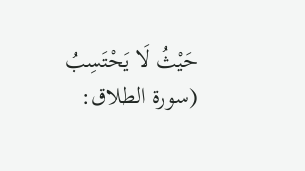حَيْثُ لَا يَحْتَسِبُ (سورۃ الطلاق: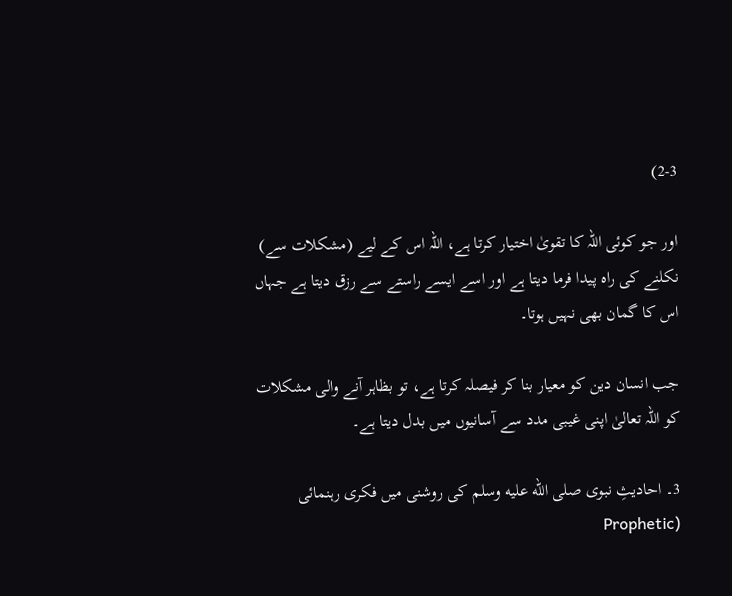2-3)

اور جو کوئی اللہ کا تقویٰ اختیار کرتا ہے، اللہ اس کے لیے (مشکلات سے) نکلنے کی راہ پیدا فرما دیتا ہے اور اسے ایسے راستے سے رزق دیتا ہے جہاں اس کا گمان بھی نہیں ہوتا۔

جب انسان دین کو معیار بنا کر فیصلہ کرتا ہے، تو بظاہر آنے والی مشکلات کو اللہ تعالیٰ اپنی غیبی مدد سے آسانیوں میں بدل دیتا ہے۔

3۔ احادیثِ نبوی صلى الله عليه وسلم کی روشنی میں فکری رہنمائی (Prophetic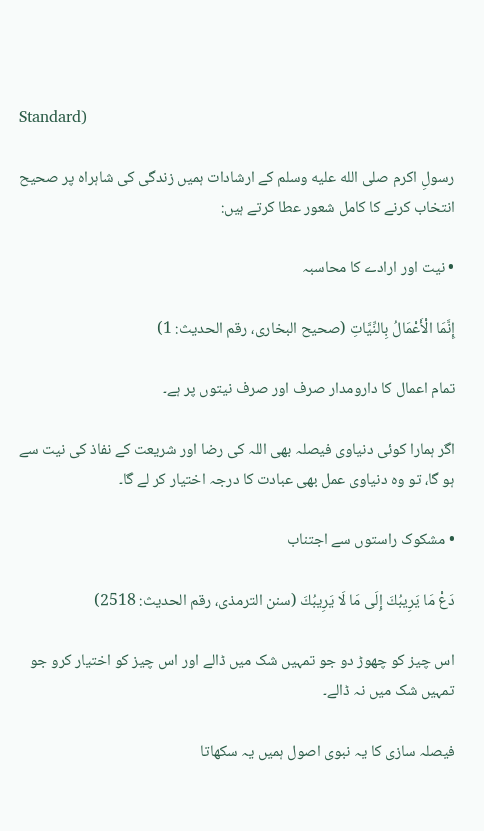Standard)

رسولِ اکرم صلى الله عليه وسلم کے ارشادات ہمیں زندگی کی شاہراہ پر صحیح انتخاب کرنے کا کامل شعور عطا کرتے ہیں:

• نیت اور ارادے کا محاسبہ

إِنَّمَا الْأَعْمَالُ بِالنِّيَّاتِ (صحیح البخاری، رقم الحدیث: 1)

تمام اعمال کا دارومدار صرف اور صرف نیتوں پر ہے۔

اگر ہمارا کوئی دنیاوی فیصلہ بھی اللہ کی رضا اور شریعت کے نفاذ کی نیت سے ہو گا، تو وہ دنیاوی عمل بھی عبادت کا درجہ اختیار کر لے گا۔

• مشکوک راستوں سے اجتناب

دَعْ مَا يَرِيبُكَ إِلَى مَا لَا يَرِيبُكَ (سنن الترمذی، رقم الحدیث: 2518)

اس چیز کو چھوڑ دو جو تمہیں شک میں ڈالے اور اس چیز کو اختیار کرو جو تمہیں شک میں نہ ڈالے۔

فیصلہ سازی کا یہ نبوی اصول ہمیں یہ سکھاتا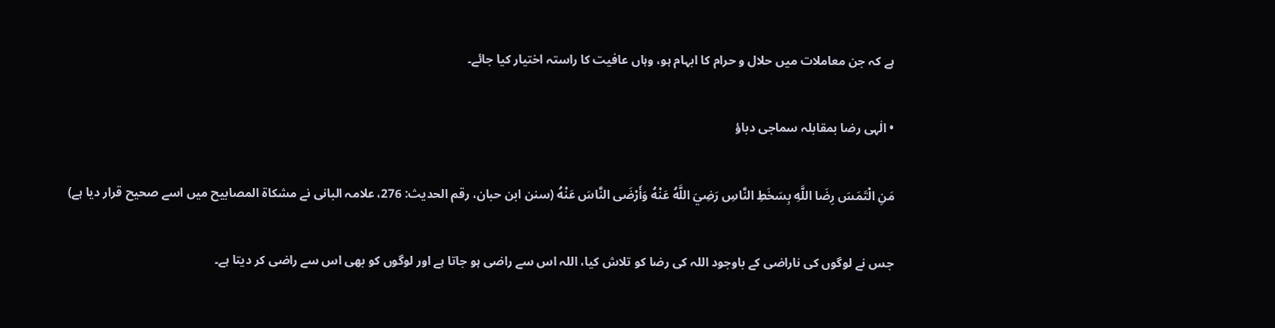ہے کہ جن معاملات میں حلال و حرام کا ابہام ہو، وہاں عافیت کا راستہ اختیار کیا جائے۔

• الٰہی رضا بمقابلہ سماجی دباؤ

مَنِ الْتَمَسَ رِضَا اللَّهِ بِسَخَطِ النَّاسِ رَضِيَ اللَّهُ عَنْهُ وَأَرْضَى النَّاسَ عَنْهُ (سنن ابن حبان، رقم الحدیث: 276، علامہ البانی نے مشکاة المصابیح میں اسے صحیح قرار دیا ہے)

جس نے لوگوں کی ناراضی کے باوجود اللہ کی رضا کو تلاش کیا، اللہ اس سے راضی ہو جاتا ہے اور لوگوں کو بھی اس سے راضی کر دیتا ہے۔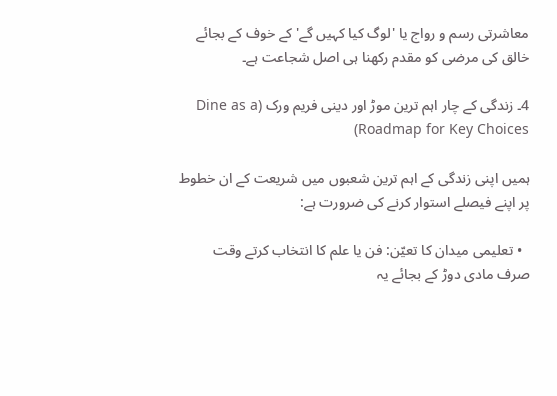معاشرتی رسم و رواج یا 'لوگ کیا کہیں گے' کے خوف کے بجائے خالق کی مرضی کو مقدم رکھنا ہی اصل شجاعت ہے۔

4۔ زندگی کے چار اہم ترین موڑ اور دینی فریم ورک (Dine as a Roadmap for Key Choices)

ہمیں اپنی زندگی کے اہم ترین شعبوں میں شریعت کے ان خطوط پر اپنے فیصلے استوار کرنے کی ضرورت ہے:

  • تعلیمی میدان کا تعیّن: فن یا علم کا انتخاب کرتے وقت صرف مادی دوڑ کے بجائے یہ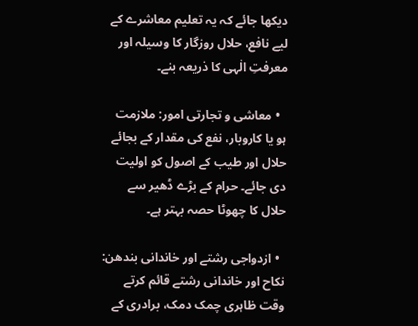دیکھا جائے کہ یہ تعلیم معاشرے کے لیے نافع، حلال روزگار کا وسیلہ اور معرفتِ الٰہی کا ذریعہ بنے۔

  • معاشی و تجارتی امور: ملازمت ہو یا کاروبار، نفع کی مقدار کے بجائے حلال اور طیب کے اصول کو اولیت دی جائے۔ حرام کے بڑے ڈھیر سے حلال کا چھوٹا حصہ بہتر ہے۔

  • ازدواجی رشتے اور خاندانی بندھن: نکاح اور خاندانی رشتے قائم کرتے وقت ظاہری چمک دمک، برادری کے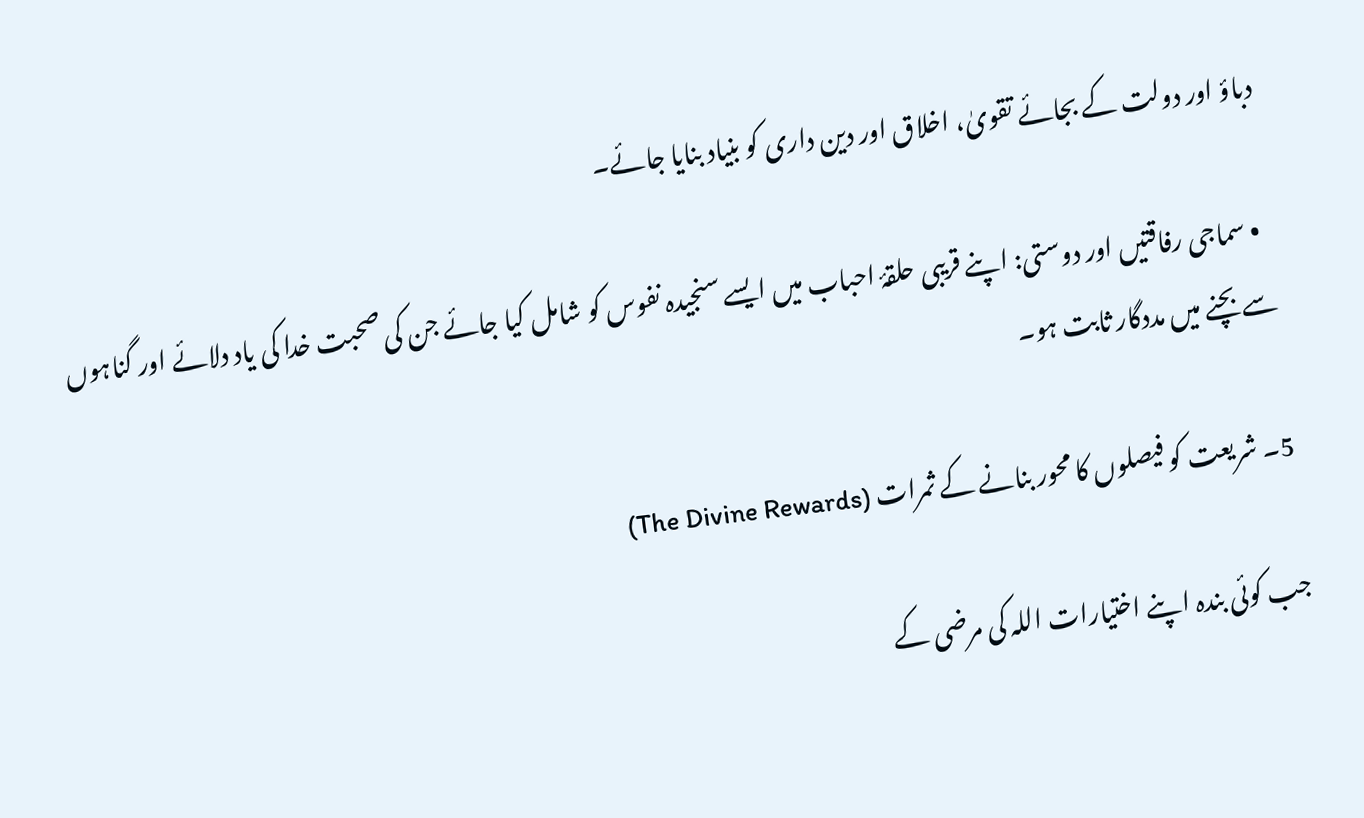دباؤ اور دولت کے بجائے تقویٰ، اخلاق اور دین داری کو بنیاد بنایا جائے۔

  • سماجی رفاقتیں اور دوستی: اپنے قریبی حلقۂ احباب میں ایسے سنجیدہ نفوس کو شامل کیا جائے جن کی صحبت خدا کی یاد دلائے اور گناہوں سے بچنے میں مددگار ثابت ہو۔

5۔ شریعت کو فیصلوں کا محور بنانے کے ثمرات (The Divine Rewards)

جب کوئی بندہ اپنے اختیارات اللہ کی مرضی کے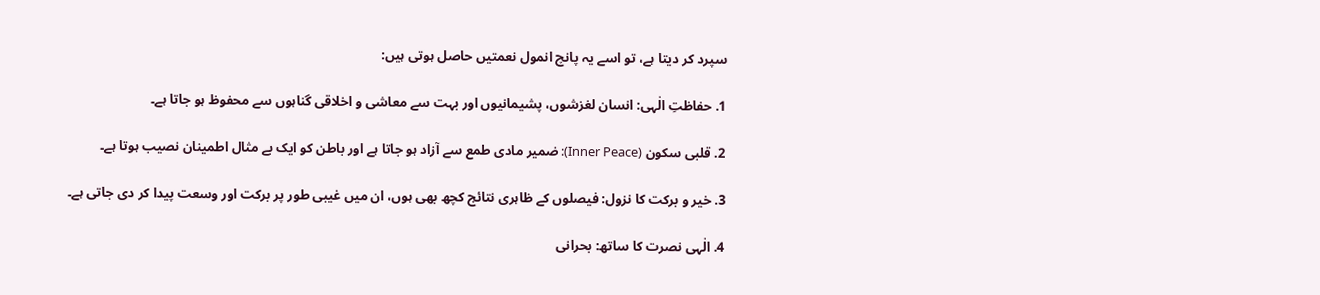سپرد کر دیتا ہے، تو اسے یہ پانچ انمول نعمتیں حاصل ہوتی ہیں:

1. حفاظتِ الٰہی: انسان لغزشوں، پشیمانیوں اور بہت سے معاشی و اخلاقی گناہوں سے محفوظ ہو جاتا ہے۔

2. قلبی سکون (Inner Peace): ضمیر مادی طمع سے آزاد ہو جاتا ہے اور باطن کو ایک بے مثال اطمینان نصیب ہوتا ہے۔

3. خیر و برکت کا نزول: فیصلوں کے ظاہری نتائج کچھ بھی ہوں، ان میں غیبی طور پر برکت اور وسعت پیدا کر دی جاتی ہے۔

4. الٰہی نصرت کا ساتھ: بحرانی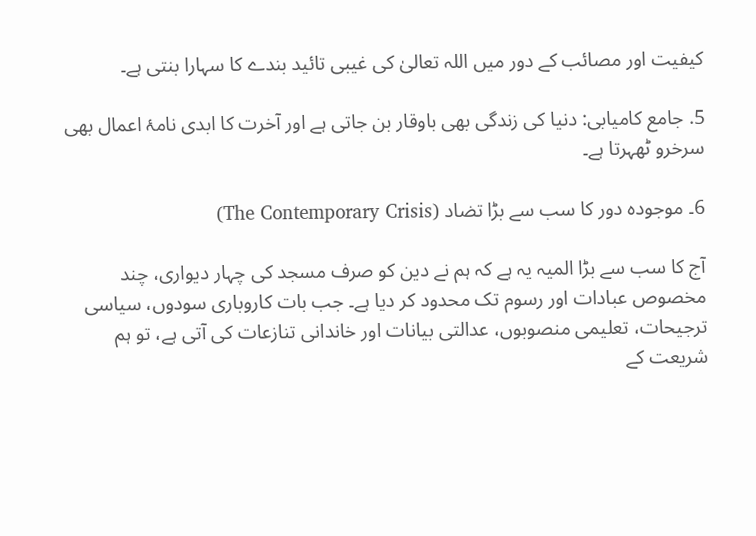کیفیت اور مصائب کے دور میں اللہ تعالیٰ کی غیبی تائید بندے کا سہارا بنتی ہے۔

5. جامع کامیابی: دنیا کی زندگی بھی باوقار بن جاتی ہے اور آخرت کا ابدی نامۂ اعمال بھی سرخرو ٹھہرتا ہے۔

6۔ موجودہ دور کا سب سے بڑا تضاد (The Contemporary Crisis)

آج کا سب سے بڑا المیہ یہ ہے کہ ہم نے دین کو صرف مسجد کی چہار دیواری، چند مخصوص عبادات اور رسوم تک محدود کر دیا ہے۔ جب بات کاروباری سودوں، سیاسی ترجیحات، تعلیمی منصوبوں، عدالتی بیانات اور خاندانی تنازعات کی آتی ہے، تو ہم شریعت کے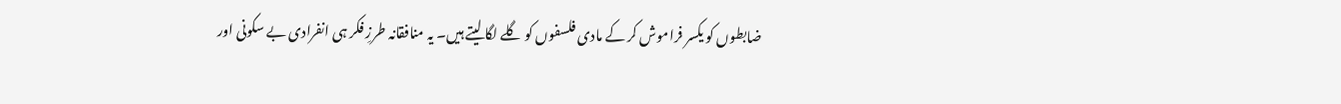ضابطوں کو یکسر فراموش کر کے مادی فلسفوں کو گلے لگا لیتے ہیں۔ یہ منافقانہ طرزِ فکر ہی انفرادی بے سکونی اور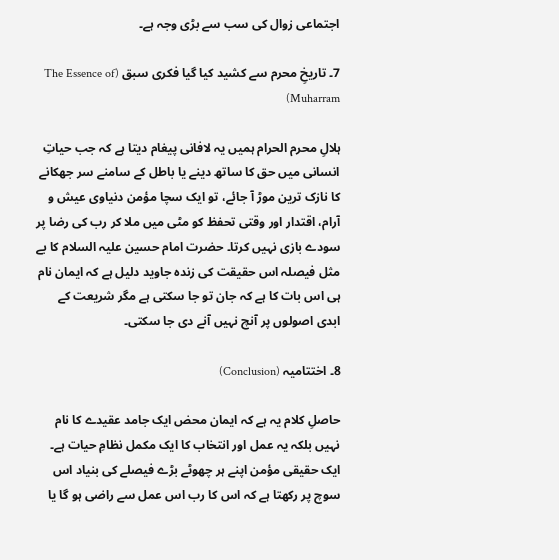اجتماعی زوال کی سب سے بڑی وجہ ہے۔

7۔ تاریخِ محرم سے کشید کیا گیا فکری سبق (The Essence of Muharram)

ہلالِ محرم الحرام ہمیں یہ لافانی پیغام دیتا ہے کہ جب حیاتِ انسانی میں حق کا ساتھ دینے یا باطل کے سامنے سر جھکانے کا نازک ترین موڑ آ جائے، تو ایک سچا مؤمن دنیاوی عیش و آرام، اقتدار اور وقتی تحفظ کو مٹی میں ملا کر رب کی رضا پر سودے بازی نہیں کرتا۔ حضرت امام حسین علیہ السلام کا بے مثل فیصلہ اس حقیقت کی زندہ جاوید دلیل ہے کہ ایمان نام ہی اس بات کا ہے کہ جان تو جا سکتی ہے مگر شریعت کے ابدی اصولوں پر آنچ نہیں آنے دی جا سکتی۔

8۔ اختتامیہ (Conclusion)

حاصلِ کلام یہ ہے کہ ایمان محض ایک جامد عقیدے کا نام نہیں بلکہ یہ عمل اور انتخاب کا ایک مکمل نظامِ حیات ہے۔ ایک حقیقی مؤمن اپنے ہر چھوٹے بڑے فیصلے کی بنیاد اس سوچ پر رکھتا ہے کہ اس کا رب اس عمل سے راضی ہو گا یا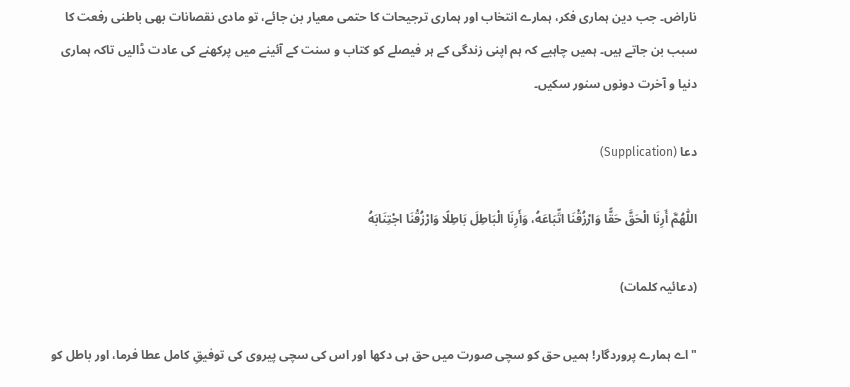ناراض۔ جب دین ہماری فکر، ہمارے انتخاب اور ہماری ترجیحات کا حتمی معیار بن جائے، تو مادی نقصانات بھی باطنی رفعت کا سبب بن جاتے ہیں۔ ہمیں چاہیے کہ ہم اپنی زندگی کے ہر فیصلے کو کتاب و سنت کے آئینے میں پرکھنے کی عادت ڈالیں تاکہ ہماری دنیا و آخرت دونوں سنور سکیں۔

دعا (Supplication)

اللّٰهُمَّ أَرِنَا الْحَقَّ حَقًّا وَارْزُقْنَا اتِّبَاعَهُ، وَأَرِنَا الْبَاطِلَ بَاطِلًا وَارْزُقْنَا اجْتِنَابَهُ

(دعائیہ کلمات)

"اے ہمارے پروردگار! ہمیں حق کو سچی صورت میں حق ہی دکھا اور اس کی سچی پیروی کی توفیقِ کامل عطا فرما، اور باطل کو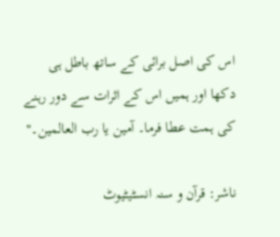اس کی اصل برائی کے ساتھ باطل ہی دکھا اور ہمیں اس کے اثرات سے دور رہنے کی ہمت عطا فرما۔ آمین یا رب العالمین۔"

ناشر: قرآن و سنہ انسٹیٹیوٹ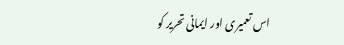اس تعمیری اور ایمانی تحریر کو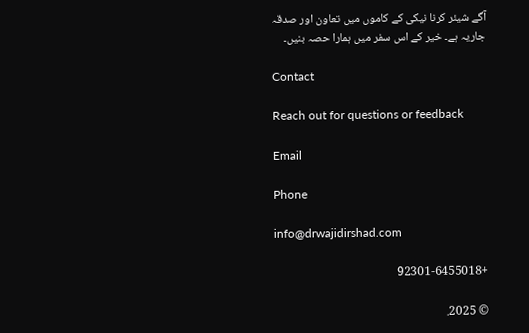آگے شیئر کرنا نیکی کے کاموں میں تعاون اور صدقہ جاریہ ہے۔ خیر کے اس سفر میں ہمارا حصہ بنیں۔

Contact

Reach out for questions or feedback

Email

Phone

info@drwajidirshad.com

+92301-6455018

© 2025.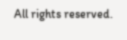All rights reserved.